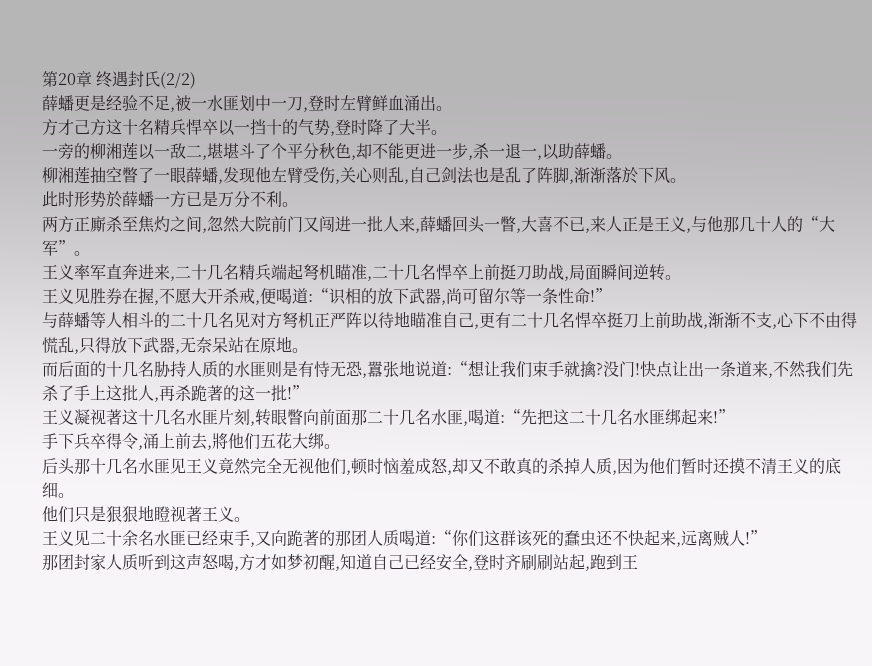第20章 终遇封氏(2/2)
薛蟠更是经验不足,被一水匪划中一刀,登时左臂鲜血涌出。
方才己方这十名精兵悍卒以一挡十的气势,登时降了大半。
一旁的柳湘莲以一敌二,堪堪斗了个平分秋色,却不能更进一步,杀一退一,以助薛蟠。
柳湘莲抽空瞥了一眼薛蟠,发现他左臂受伤,关心则乱,自己剑法也是乱了阵脚,渐渐落於下风。
此时形势於薛蟠一方已是万分不利。
两方正廝杀至焦灼之间,忽然大院前门又闯进一批人来,薛蟠回头一瞥,大喜不已,来人正是王义,与他那几十人的“大军”。
王义率军直奔进来,二十几名精兵端起弩机瞄准,二十几名悍卒上前挺刀助战,局面瞬间逆转。
王义见胜券在握,不愿大开杀戒,便喝道:“识相的放下武器,尚可留尔等一条性命!”
与薛蟠等人相斗的二十几名见对方弩机正严阵以待地瞄准自己,更有二十几名悍卒挺刀上前助战,渐渐不支,心下不由得慌乱,只得放下武器,无奈呆站在原地。
而后面的十几名胁持人质的水匪则是有恃无恐,囂张地说道:“想让我们束手就擒?没门!快点让出一条道来,不然我们先杀了手上这批人,再杀跪著的这一批!”
王义凝视著这十几名水匪片刻,转眼瞥向前面那二十几名水匪,喝道:“先把这二十几名水匪绑起来!”
手下兵卒得令,涌上前去,將他们五花大绑。
后头那十几名水匪见王义竟然完全无视他们,顿时恼羞成怒,却又不敢真的杀掉人质,因为他们暂时还摸不清王义的底细。
他们只是狠狠地瞪视著王义。
王义见二十余名水匪已经束手,又向跪著的那团人质喝道:“你们这群该死的蠢虫还不快起来,远离贼人!”
那团封家人质听到这声怒喝,方才如梦初醒,知道自己已经安全,登时齐刷刷站起,跑到王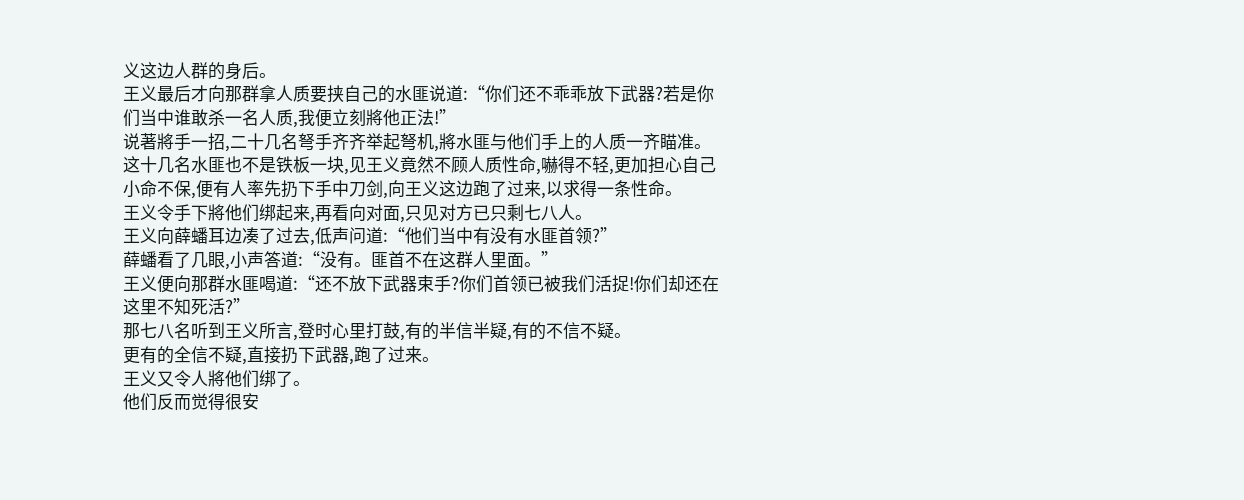义这边人群的身后。
王义最后才向那群拿人质要挟自己的水匪说道:“你们还不乖乖放下武器?若是你们当中谁敢杀一名人质,我便立刻將他正法!”
说著將手一招,二十几名弩手齐齐举起弩机,將水匪与他们手上的人质一齐瞄准。
这十几名水匪也不是铁板一块,见王义竟然不顾人质性命,嚇得不轻,更加担心自己小命不保,便有人率先扔下手中刀剑,向王义这边跑了过来,以求得一条性命。
王义令手下將他们绑起来,再看向对面,只见对方已只剩七八人。
王义向薛蟠耳边凑了过去,低声问道:“他们当中有没有水匪首领?”
薛蟠看了几眼,小声答道:“没有。匪首不在这群人里面。”
王义便向那群水匪喝道:“还不放下武器束手?你们首领已被我们活捉!你们却还在这里不知死活?”
那七八名听到王义所言,登时心里打鼓,有的半信半疑,有的不信不疑。
更有的全信不疑,直接扔下武器,跑了过来。
王义又令人將他们绑了。
他们反而觉得很安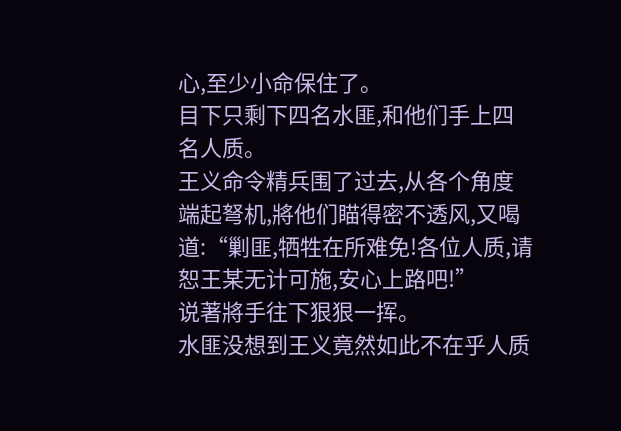心,至少小命保住了。
目下只剩下四名水匪,和他们手上四名人质。
王义命令精兵围了过去,从各个角度端起弩机,將他们瞄得密不透风,又喝道:“剿匪,牺牲在所难免!各位人质,请恕王某无计可施,安心上路吧!”
说著將手往下狠狠一挥。
水匪没想到王义竟然如此不在乎人质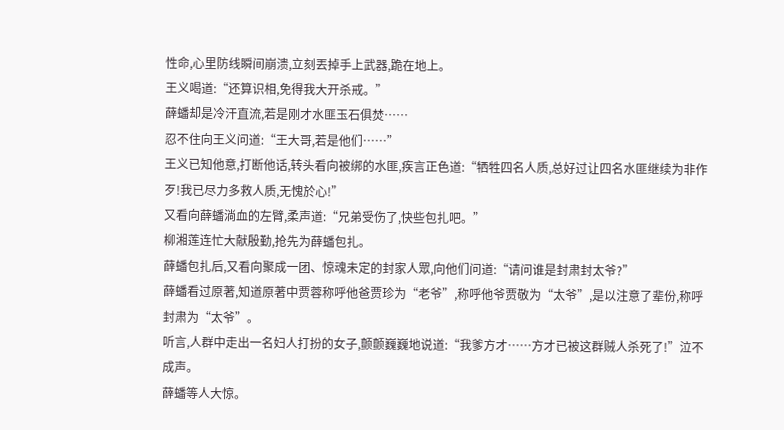性命,心里防线瞬间崩溃,立刻丟掉手上武器,跪在地上。
王义喝道:“还算识相,免得我大开杀戒。”
薛蟠却是冷汗直流,若是刚才水匪玉石俱焚……
忍不住向王义问道:“王大哥,若是他们……”
王义已知他意,打断他话,转头看向被绑的水匪,疾言正色道:“牺牲四名人质,总好过让四名水匪继续为非作歹!我已尽力多救人质,无愧於心!”
又看向薛蟠淌血的左臂,柔声道:“兄弟受伤了,快些包扎吧。”
柳湘莲连忙大献殷勤,抢先为薛蟠包扎。
薛蟠包扎后,又看向聚成一团、惊魂未定的封家人眾,向他们问道:“请问谁是封肃封太爷?”
薛蟠看过原著,知道原著中贾蓉称呼他爸贾珍为“老爷”,称呼他爷贾敬为“太爷”,是以注意了辈份,称呼封肃为“太爷”。
听言,人群中走出一名妇人打扮的女子,颤颤巍巍地说道:“我爹方才……方才已被这群贼人杀死了!”泣不成声。
薛蟠等人大惊。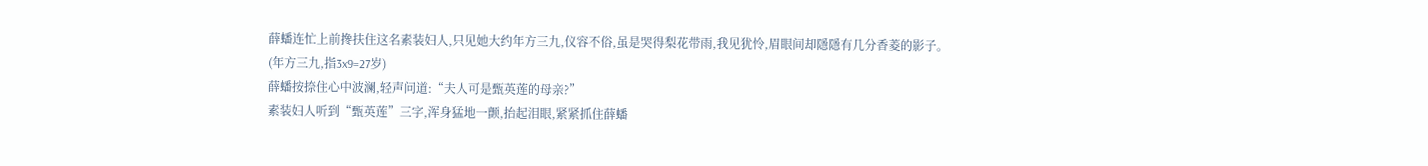薛蟠连忙上前搀扶住这名素装妇人,只见她大约年方三九,仪容不俗,虽是哭得梨花带雨,我见犹怜,眉眼间却隱隱有几分香菱的影子。
(年方三九,指3x9=27岁)
薛蟠按捺住心中波澜,轻声问道:“夫人可是甄英莲的母亲?”
素装妇人听到“甄英莲”三字,浑身猛地一颤,抬起泪眼,紧紧抓住薛蟠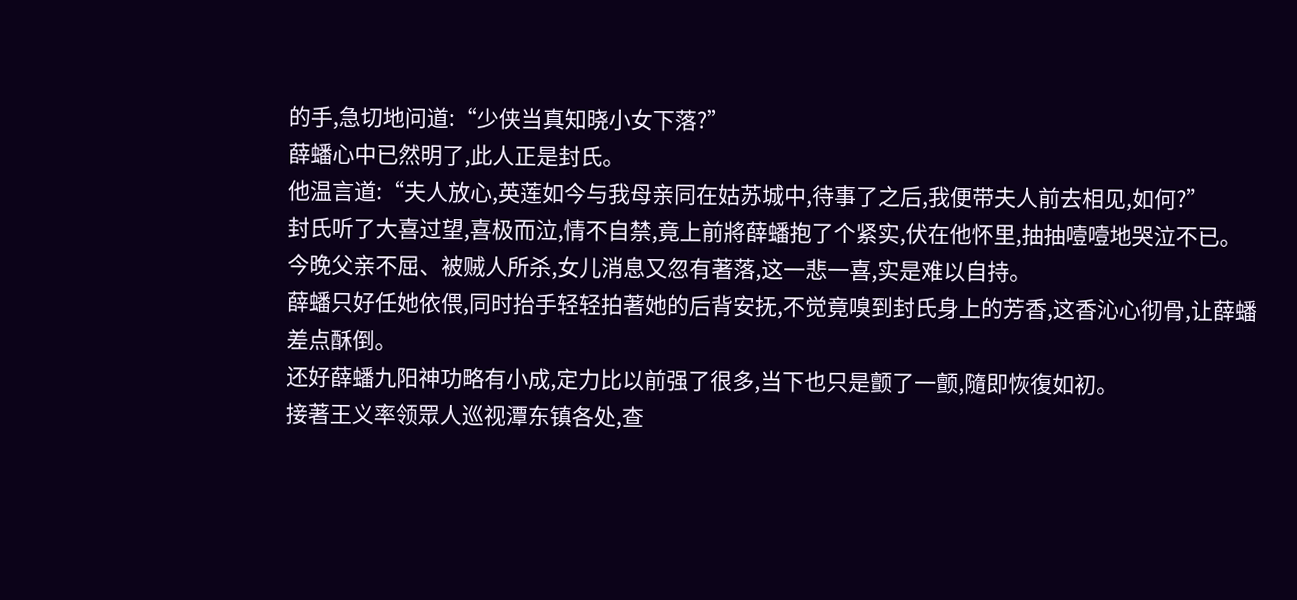的手,急切地问道:“少侠当真知晓小女下落?”
薛蟠心中已然明了,此人正是封氏。
他温言道:“夫人放心,英莲如今与我母亲同在姑苏城中,待事了之后,我便带夫人前去相见,如何?”
封氏听了大喜过望,喜极而泣,情不自禁,竟上前將薛蟠抱了个紧实,伏在他怀里,抽抽噎噎地哭泣不已。
今晚父亲不屈、被贼人所杀,女儿消息又忽有著落,这一悲一喜,实是难以自持。
薛蟠只好任她依偎,同时抬手轻轻拍著她的后背安抚,不觉竟嗅到封氏身上的芳香,这香沁心彻骨,让薛蟠差点酥倒。
还好薛蟠九阳神功略有小成,定力比以前强了很多,当下也只是颤了一颤,隨即恢復如初。
接著王义率领眾人巡视潭东镇各处,查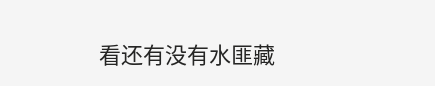看还有没有水匪藏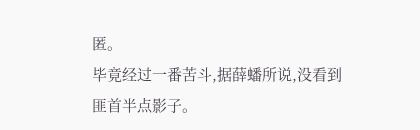匿。
毕竟经过一番苦斗,据薛蟠所说,没看到匪首半点影子。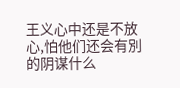王义心中还是不放心,怕他们还会有別的阴谋什么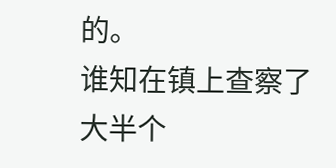的。
谁知在镇上查察了大半个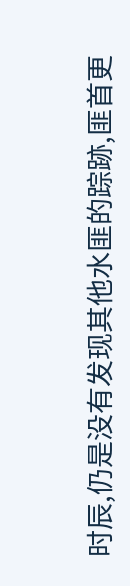时辰,仍是没有发现其他水匪的踪跡,匪首更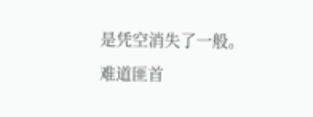是凭空消失了一般。
难道匪首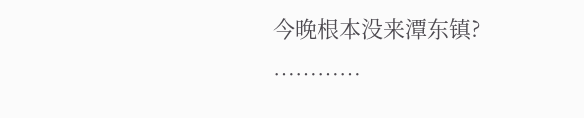今晚根本没来潭东镇?
…………